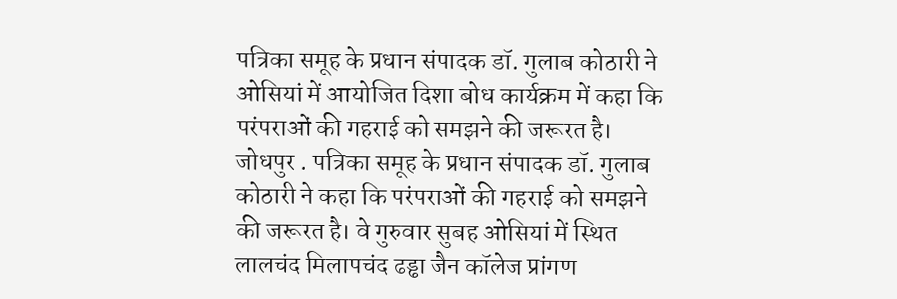पत्रिका समूह के प्रधान संपादक डॉ. गुलाब कोठारी ने ओसियां में आयोजित दिशा बोध कार्यक्रम में कहा कि परंपराओं की गहराई को समझने की जरूरत है।
जोधपुर . पत्रिका समूह के प्रधान संपादक डॉ. गुलाब कोठारी ने कहा कि परंपराओं की गहराई को समझने की जरूरत है। वे गुरुवार सुबह ओसियां में स्थित लालचंद मिलापचंद ढड्ढा जैन कॉलेज प्रांगण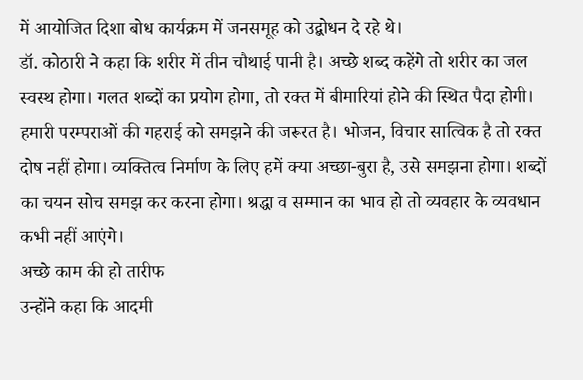में आयोजित दिशा बोध कार्यक्रम में जनसमूह को उद्बोधन दे रहे थे।
डॉ. कोठारी ने कहा कि शरीर में तीन चौथाई पानी है। अच्छे शब्द कहेंगे तो शरीर का जल स्वस्थ होगा। गलत शब्दों का प्रयोग होगा, तो रक्त में बीमारियां होने की स्थित पैदा होगी। हमारी परम्पराओं की गहराई को समझने की जरूरत है। भोजन, विचार सात्विक है तो रक्त दोष नहीं होगा। व्यक्तित्व निर्माण के लिए हमें क्या अच्छा-बुरा है, उसे समझना होगा। शब्दों का चयन सोच समझ कर करना होगा। श्रद्धा व सम्मान का भाव हो तो व्यवहार के व्यवधान कभी नहीं आएंगे।
अच्छे काम की हो तारीफ
उन्होंने कहा कि आदमी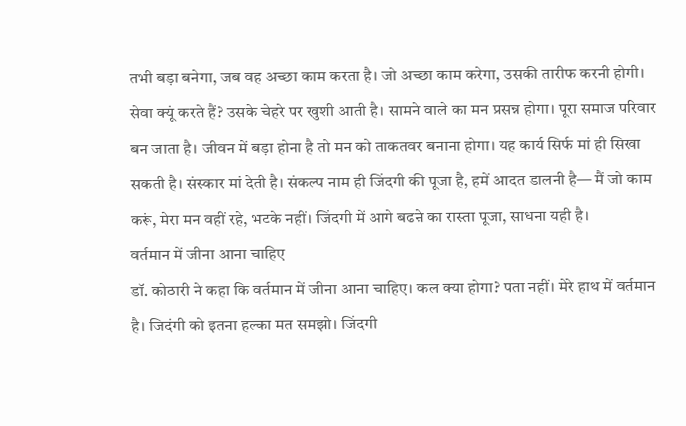तभी बड़ा बनेगा, जब वह अच्छा काम करता है। जो अच्छा काम करेगा, उसकी तारीफ करनी होगी। सेवा क्यूं करते हैं? उसके चेहरे पर खुशी आती है। सामने वाले का मन प्रसन्न होगा। पूरा समाज परिवार बन जाता है। जीवन में बड़ा होना है तो मन को ताकतवर बनाना होगा। यह कार्य सिर्फ मां ही सिखा सकती है। संस्कार मां देती है। संकल्प नाम ही जिंदगी की पूजा है, हमें आदत डालनी है— मैं जो काम करूं, मेरा मन वहीं रहे, भटके नहीं। जिंदगी में आगे बढऩे का रास्ता पूजा, साधना यही है।
वर्तमान में जीना आना चाहिए
डॉ. कोठारी ने कहा कि वर्तमान में जीना आना चाहिए। कल क्या होगा? पता नहीं। मेरे हाथ में वर्तमान है। जिदंगी को इतना हल्का मत समझो। जिंदगी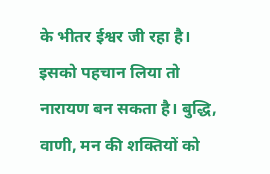के भीतर ईश्वर जी रहा है। इसको पहचान लिया तो नारायण बन सकता है। बुद्धि, वाणी, मन की शक्तियों को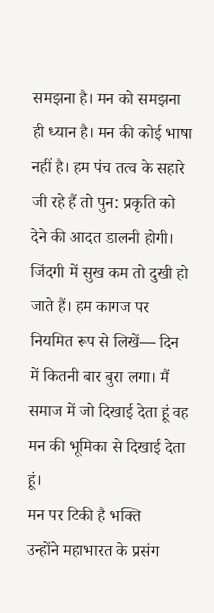समझना है। मन को समझना ही ध्यान है। मन की कोई भाषा नहीं है। हम पंच तत्व के सहारे जी रहे हैं तो पुन: प्रकृति को देने की आदत डालनी होगी। जिंदगी में सुख कम तो दुखी हो जाते हैं। हम कागज पर नियमित रूप से लिखें— दिन में कितनी बार बुरा लगा। मैं समाज में जो दिखाई देता हूं वह मन की भूमिका से दिखाई देता हूं।
मन पर टिकी है भक्ति
उन्होंने महाभारत के प्रसंग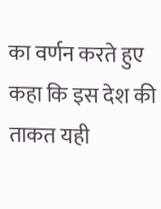का वर्णन करते हुए कहा कि इस देश की ताकत यही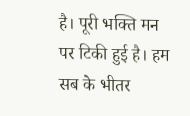है। पूरी भक्ति मन पर टिकी हुई है। हम सब के भीतर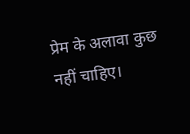प्रेम के अलावा कुछ नहीं चाहिए।